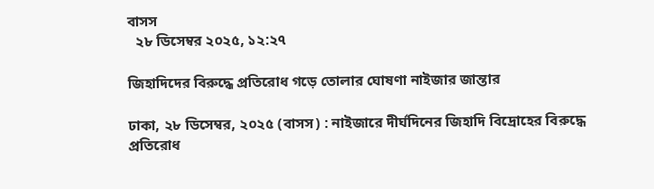বাসস
  ২৮ ডিসেম্বর ২০২৫, ১২:২৭

জিহাদিদের বিরুদ্ধে প্রতিরোধ গড়ে তোলার ঘোষণা নাইজার জান্তার

ঢাকা, ২৮ ডিসেম্বর, ২০২৫ (বাসস) : নাইজারে দীর্ঘদিনের জিহাদি বিদ্রোহের বিরুদ্ধে প্রতিরোধ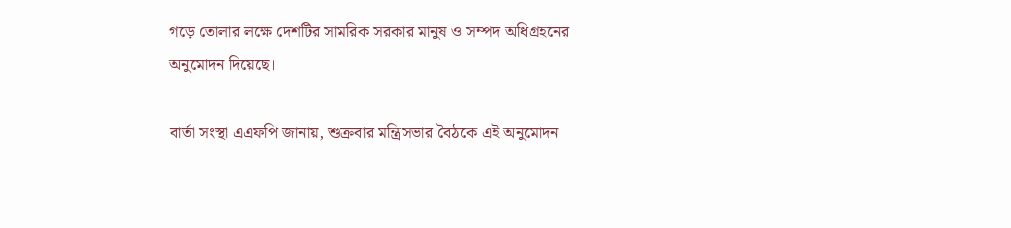গড়ে তোলার লক্ষে দেশটির সামরিক সরকার মানুষ ও সম্পদ অধিগ্রহনের অনুমোদন দিয়েছে।

বার্তা সংস্থা এএফপি জানায়, শুক্রবার মন্ত্রিসভার বৈঠকে এই অনুমোদন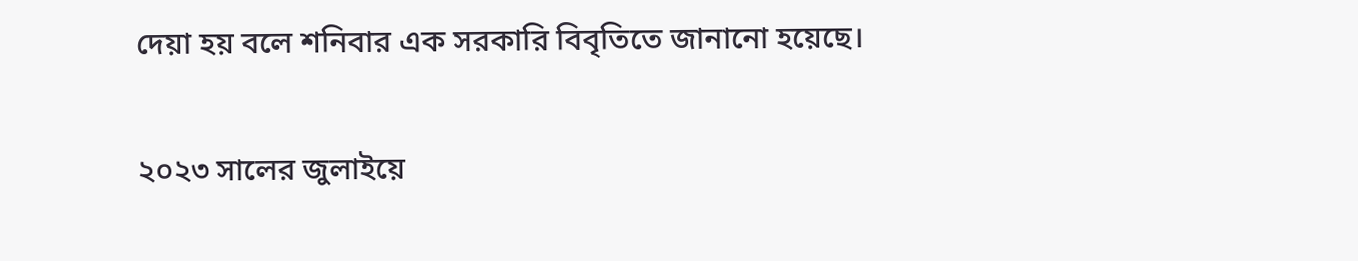দেয়া হয় বলে শনিবার এক সরকারি বিবৃতিতে জানানো হয়েছে।

২০২৩ সালের জুলাইয়ে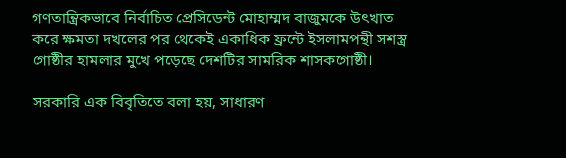গণতান্ত্রিকভাবে নির্বাচিত প্রেসিডেন্ট মোহাম্মদ বাজুমকে উৎখাত করে ক্ষমতা দখলের পর থেকেই একাধিক ফ্রন্টে ইসলামপন্থী সশস্ত্র গোষ্ঠীর হামলার মুখে পড়েছে দেশটির সামরিক শাসকগোষ্ঠী।

সরকারি এক বিবৃতিতে বলা হয়, সাধারণ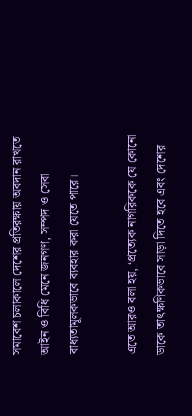সমাবেশ চলাকালে দেশের প্রতিরক্ষায় অবদান রাখতে আইন ও বিধি মেনে জনগণ, সম্পদ ও সেবা বাধ্যতামূলকভাবে ব্যবহার করা যেতে পারে।

এতে আরও বলা হয়, ‘প্রত্যেক নাগরিককে যে কোনো ডাকে তাৎক্ষণিকভাবে সাড়া দিতে হবে এবং দেশের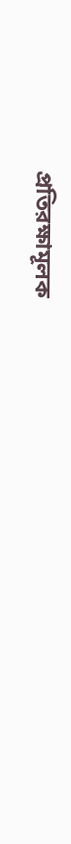প্রতিরক্ষামূলক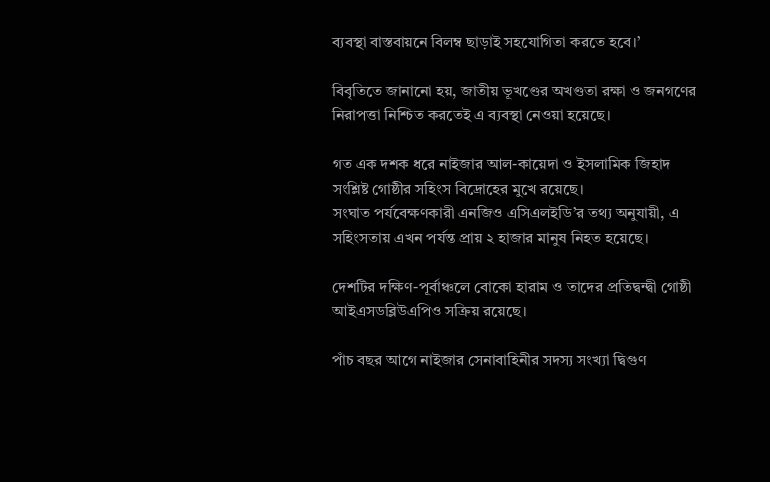ব্যবস্থা বাস্তবায়নে বিলম্ব ছাড়াই সহযোগিতা করতে হবে।’

বিবৃতিতে জানানো হয়, জাতীয় ভূখণ্ডের অখণ্ডতা রক্ষা ও জনগণের নিরাপত্তা নিশ্চিত করতেই এ ব্যবস্থা নেওয়া হয়েছে।

গত এক দশক ধরে নাইজার আল-কায়েদা ও ইসলামিক জিহাদ সংশ্লিষ্ট গোষ্ঠীর সহিংস বিদ্রোহের মুখে রয়েছে।
সংঘাত পর্যবেক্ষণকারী এনজিও এসিএলইডি’র তথ্য অনুযায়ী, এ সহিংসতায় এখন পর্যন্ত প্রায় ২ হাজার মানুষ নিহত হয়েছে।

দেশটির দক্ষিণ-পূর্বাঞ্চলে বোকো হারাম ও তাদের প্রতিদ্বন্দ্বী গোষ্ঠী আইএসডব্লিউএপিও সক্রিয় রয়েছে।

পাঁচ বছর আগে নাইজার সেনাবাহিনীর সদস্য সংখ্যা দ্বিগুণ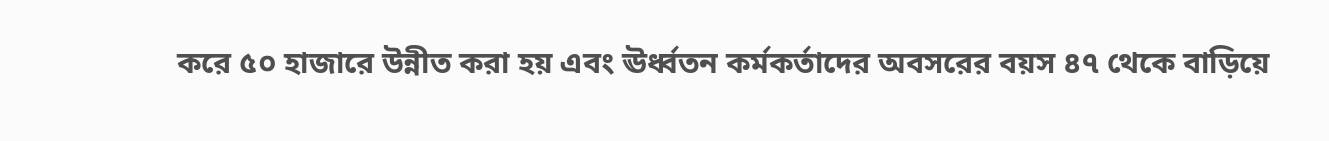করে ৫০ হাজারে উন্নীত করা হয় এবং ঊর্ধ্বতন কর্মকর্তাদের অবসরের বয়স ৪৭ থেকে বাড়িয়ে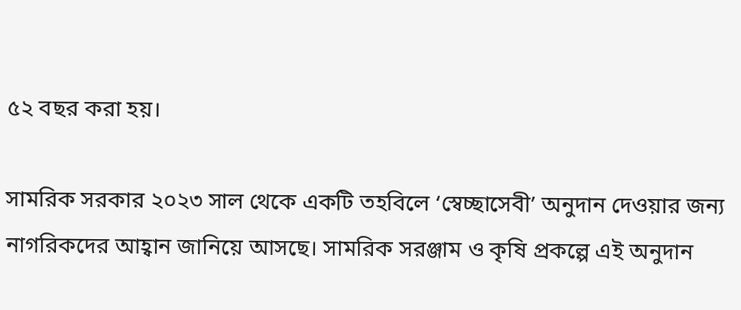৫২ বছর করা হয়।

সামরিক সরকার ২০২৩ সাল থেকে একটি তহবিলে ‘স্বেচ্ছাসেবী’ অনুদান দেওয়ার জন্য নাগরিকদের আহ্বান জানিয়ে আসছে। সামরিক সরঞ্জাম ও কৃষি প্রকল্পে এই অনুদান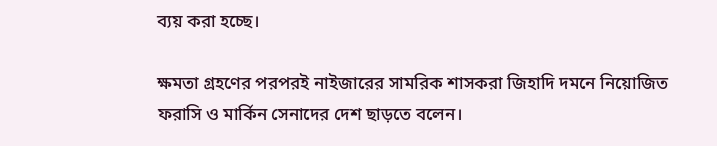ব্যয় করা হচ্ছে।

ক্ষমতা গ্রহণের পরপরই নাইজারের সামরিক শাসকরা জিহাদি দমনে নিয়োজিত ফরাসি ও মার্কিন সেনাদের দেশ ছাড়তে বলেন।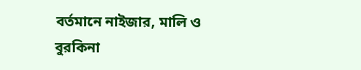বর্তমানে নাইজার, মালি ও বুরকিনা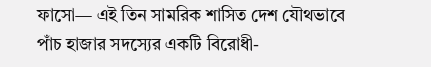ফাসো— এই তিন সামরিক শাসিত দেশ যৌথভাবে পাঁচ হাজার সদস্যের একটি বিরোধী-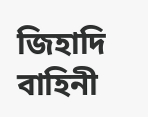জিহাদি বাহিনী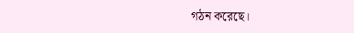গঠন করেছে।